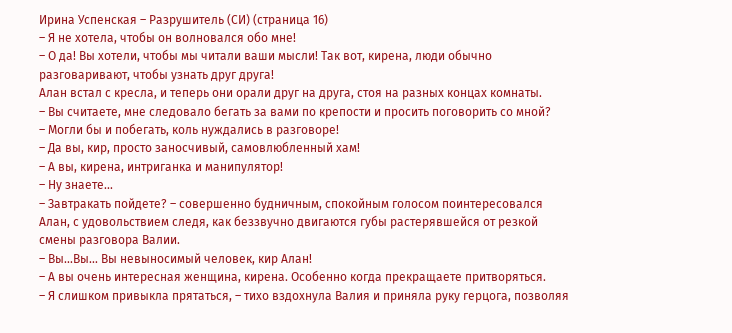Ирина Успенская – Разрушитель (СИ) (страница 16)
– Я не хотела, чтобы он волновался обо мне!
– О да! Вы хотели, чтобы мы читали ваши мысли! Так вот, кирена, люди обычно разговаривают, чтобы узнать друг друга!
Алан встал с кресла, и теперь они орали друг на друга, стоя на разных концах комнаты.
– Вы считаете, мне следовало бегать за вами по крепости и просить поговорить со мной?
– Могли бы и побегать, коль нуждались в разговоре!
– Да вы, кир, просто заносчивый, самовлюбленный хам!
– А вы, кирена, интриганка и манипулятор!
– Ну знаете...
– Завтракать пойдете? – совершенно будничным, спокойным голосом поинтересовался Алан, с удовольствием следя, как беззвучно двигаются губы растерявшейся от резкой смены разговора Валии.
– Вы...Вы... Вы невыносимый человек, кир Алан!
– А вы очень интересная женщина, кирена. Особенно когда прекращаете притворяться.
– Я слишком привыкла прятаться, – тихо вздохнула Валия и приняла руку герцога, позволяя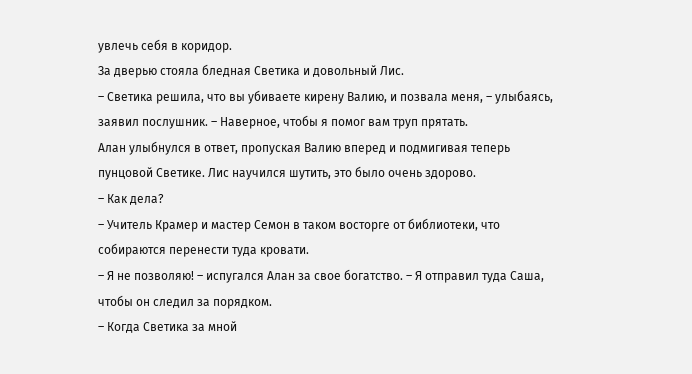увлечь себя в коридор.
За дверью стояла бледная Светика и довольный Лис.
– Светика решила, что вы убиваете кирену Валию, и позвала меня, – улыбаясь, заявил послушник. – Наверное, чтобы я помог вам труп прятать.
Алан улыбнулся в ответ, пропуская Валию вперед и подмигивая теперь пунцовой Светике. Лис научился шутить, это было очень здорово.
– Как дела?
– Учитель Крамер и мастер Семон в таком восторге от библиотеки, что собираются перенести туда кровати.
– Я не позволяю! – испугался Алан за свое богатство. – Я отправил туда Саша, чтобы он следил за порядком.
– Когда Светика за мной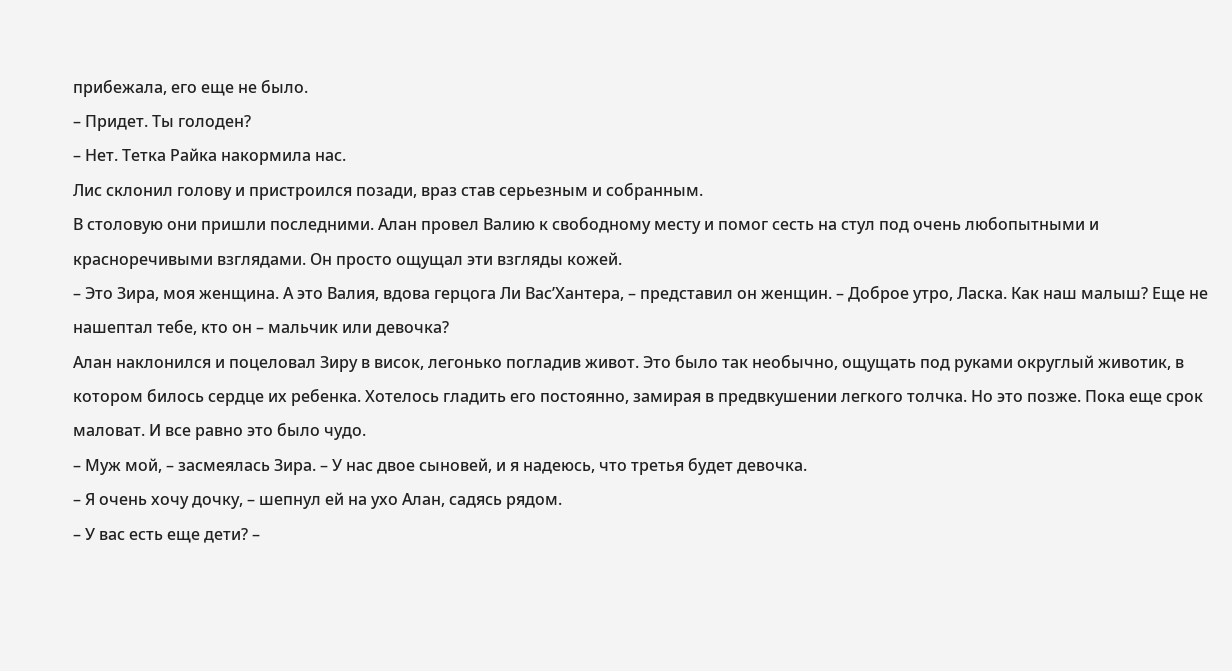прибежала, его еще не было.
– Придет. Ты голоден?
– Нет. Тетка Райка накормила нас.
Лис склонил голову и пристроился позади, враз став серьезным и собранным.
В столовую они пришли последними. Алан провел Валию к свободному месту и помог сесть на стул под очень любопытными и красноречивыми взглядами. Он просто ощущал эти взгляды кожей.
– Это Зира, моя женщина. А это Валия, вдова герцога Ли Вас’Хантера, – представил он женщин. – Доброе утро, Ласка. Как наш малыш? Еще не нашептал тебе, кто он – мальчик или девочка?
Алан наклонился и поцеловал Зиру в висок, легонько погладив живот. Это было так необычно, ощущать под руками округлый животик, в котором билось сердце их ребенка. Хотелось гладить его постоянно, замирая в предвкушении легкого толчка. Но это позже. Пока еще срок маловат. И все равно это было чудо.
– Муж мой, – засмеялась Зира. – У нас двое сыновей, и я надеюсь, что третья будет девочка.
– Я очень хочу дочку, – шепнул ей на ухо Алан, садясь рядом.
– У вас есть еще дети? –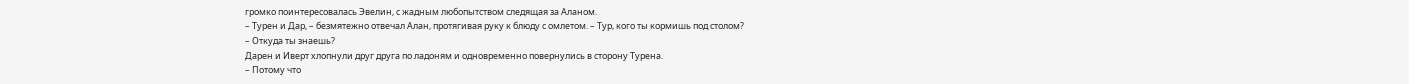громко поинтересовалась Эвелин, с жадным любопытством следящая за Аланом.
– Турен и Дар, – безмятежно отвечал Алан, протягивая руку к блюду с омлетом. – Тур, кого ты кормишь под столом?
– Откуда ты знаешь?
Дарен и Иверт хлопнули друг друга по ладоням и одновременно повернулись в сторону Турена.
– Потому что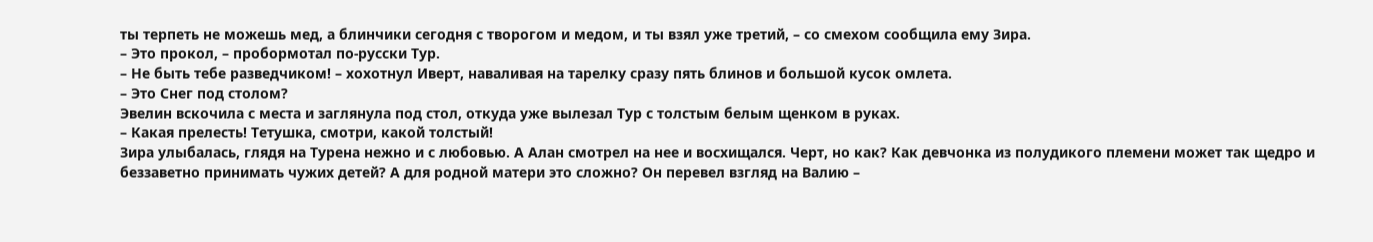ты терпеть не можешь мед, а блинчики сегодня с творогом и медом, и ты взял уже третий, – со смехом сообщила ему Зира.
– Это прокол, – пробормотал по-русски Тур.
– Не быть тебе разведчиком! – хохотнул Иверт, наваливая на тарелку сразу пять блинов и большой кусок омлета.
– Это Снег под столом?
Эвелин вскочила с места и заглянула под стол, откуда уже вылезал Тур с толстым белым щенком в руках.
– Какая прелесть! Тетушка, смотри, какой толстый!
Зира улыбалась, глядя на Турена нежно и с любовью. А Алан смотрел на нее и восхищался. Черт, но как? Как девчонка из полудикого племени может так щедро и беззаветно принимать чужих детей? А для родной матери это сложно? Он перевел взгляд на Валию –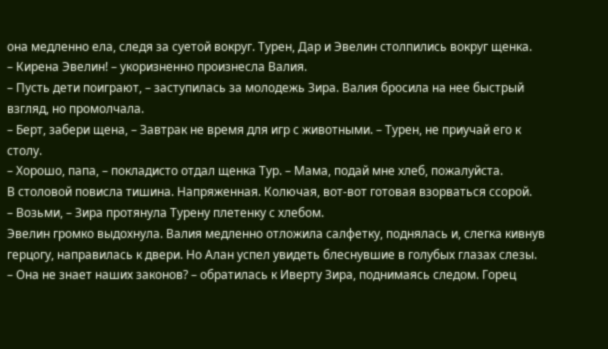она медленно ела, следя за суетой вокруг. Турен, Дар и Эвелин столпились вокруг щенка.
– Кирена Эвелин! – укоризненно произнесла Валия.
– Пусть дети поиграют, – заступилась за молодежь Зира. Валия бросила на нее быстрый взгляд, но промолчала.
– Берт, забери щена, – Завтрак не время для игр с животными. – Турен, не приучай его к столу.
– Хорошо, папа, – покладисто отдал щенка Тур. – Мама, подай мне хлеб, пожалуйста.
В столовой повисла тишина. Напряженная. Колючая, вот-вот готовая взорваться ссорой.
– Возьми, – Зира протянула Турену плетенку с хлебом.
Эвелин громко выдохнула. Валия медленно отложила салфетку, поднялась и, слегка кивнув герцогу, направилась к двери. Но Алан успел увидеть блеснувшие в голубых глазах слезы.
– Она не знает наших законов? – обратилась к Иверту Зира, поднимаясь следом. Горец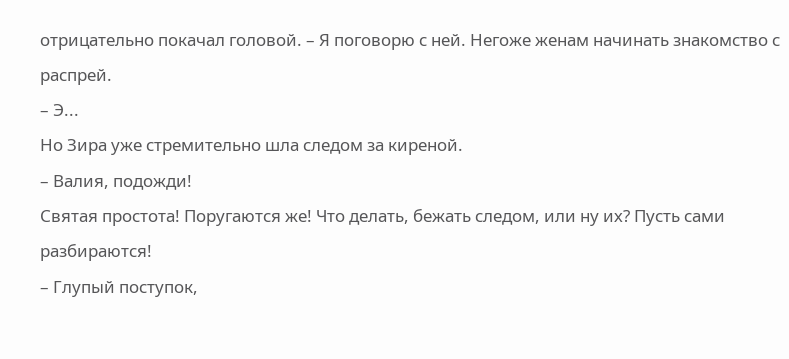отрицательно покачал головой. – Я поговорю с ней. Негоже женам начинать знакомство с распрей.
– Э...
Но Зира уже стремительно шла следом за киреной.
– Валия, подожди!
Святая простота! Поругаются же! Что делать, бежать следом, или ну их? Пусть сами разбираются!
– Глупый поступок,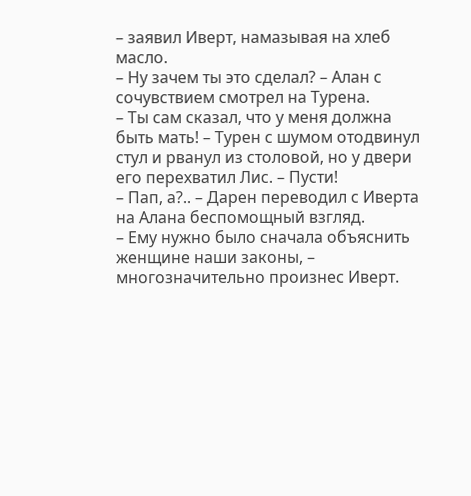– заявил Иверт, намазывая на хлеб масло.
– Ну зачем ты это сделал? – Алан с сочувствием смотрел на Турена.
– Ты сам сказал, что у меня должна быть мать! – Турен с шумом отодвинул стул и рванул из столовой, но у двери его перехватил Лис. – Пусти!
– Пап, а?.. – Дарен переводил с Иверта на Алана беспомощный взгляд.
– Ему нужно было сначала объяснить женщине наши законы, – многозначительно произнес Иверт.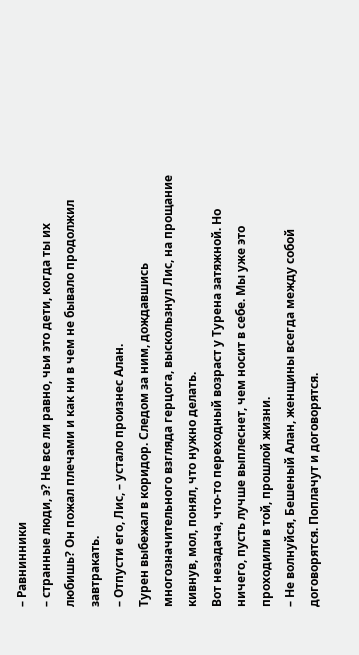– Равнинники
– странные люди, э? Не все ли равно, чьи это дети, когда ты их любишь? Он пожал плечами и как ни в чем не бывало продолжил завтракать.
– Отпусти его, Лис, – устало произнес Алан.
Турен выбежал в коридор. Следом за ним, дождавшись многозначительного взгляда герцога, выскользнул Лис, на прощание кивнув, мол, понял, что нужно делать.
Вот незадача, что-то переходный возраст у Турена затяжной. Но ничего, пусть лучше выплеснет, чем носит в себе. Мы уже это проходили в той, прошлой жизни.
– Не волнуйся, Бешеный Алан, женщины всегда между собой договорятся. Поплачут и договорятся.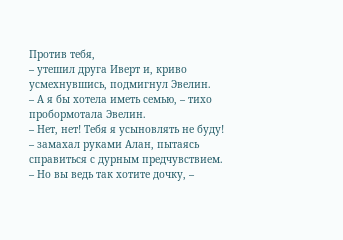Против тебя,
– утешил друга Иверт и, криво усмехнувшись, подмигнул Эвелин.
– А я бы хотела иметь семью, – тихо пробормотала Эвелин.
– Нет, нет! Тебя я усыновлять не буду! – замахал руками Алан, пытаясь справиться с дурным предчувствием.
– Но вы ведь так хотите дочку, –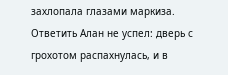захлопала глазами маркиза.
Ответить Алан не успел: дверь с грохотом распахнулась, и в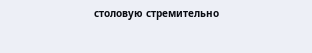столовую стремительно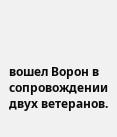вошел Ворон в сопровождении двух ветеранов.